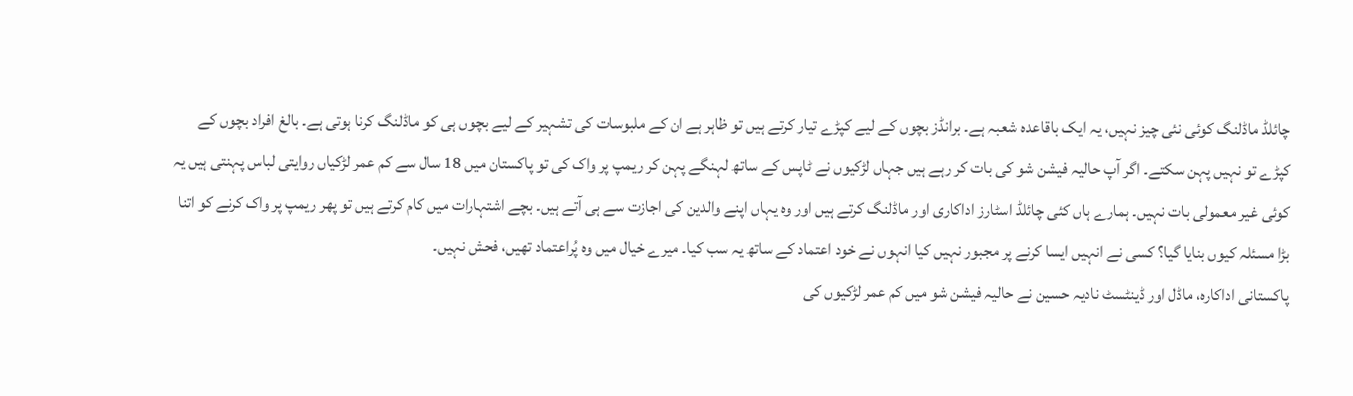چائلڈ ماڈلنگ کوئی نئی چیز نہیں، یہ ایک باقاعدہ شعبہ ہے۔ برانڈز بچوں کے لیے کپڑے تیار کرتے ہیں تو ظاہر ہے ان کے ملبوسات کی تشہیر کے لیے بچوں ہی کو ماڈلنگ کرنا ہوتی ہے۔ بالغ افراد بچوں کے کپڑے تو نہیں پہن سکتے۔ اگر آپ حالیہ فیشن شو کی بات کر رہے ہیں جہاں لڑکیوں نے ٹاپس کے ساتھ لہنگے پہن کر ریمپ پر واک کی تو پاکستان میں 18 سال سے کم عمر لڑکیاں روایتی لباس پہنتی ہیں یہ کوئی غیر معمولی بات نہیں۔ ہمارے ہاں کئی چائلڈ اسٹارز اداکاری اور ماڈلنگ کرتے ہیں اور وہ یہاں اپنے والدین کی اجازت سے ہی آتے ہیں۔ بچے اشتہارات میں کام کرتے ہیں تو پھر ریمپ پر واک کرنے کو اتنا بڑا مسئلہ کیوں بنایا گیا؟ کسی نے انہیں ایسا کرنے پر مجبور نہیں کیا انہوں نے خود اعتماد کے ساتھ یہ سب کیا۔ میرے خیال میں وہ پُراعتماد تھیں، فحش نہیں۔
پاکستانی اداکارہ، ماڈل اور ڈینٹسٹ نادیہ حسین نے حالیہ فیشن شو میں کم عمر لڑکیوں کی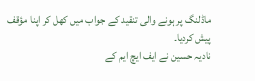ماڈلنگ پر ہونے والی تنقید کے جواب میں کھل کر اپنا مؤقف پیش کردیا۔
نادیہ حسین نے ایف ایچ ایم کے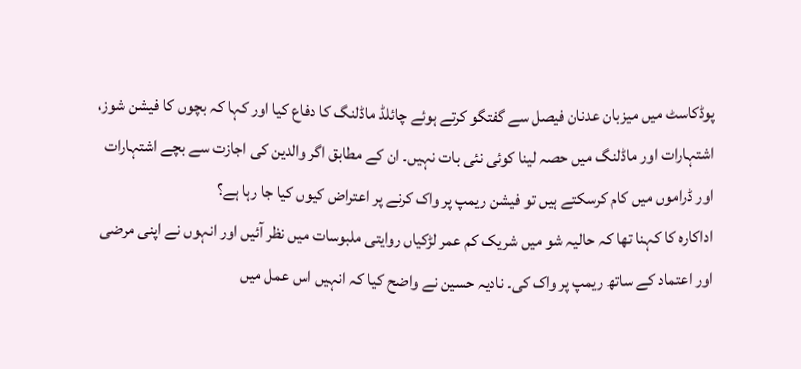پوڈکاسٹ میں میزبان عدنان فیصل سے گفتگو کرتے ہوئے چائلڈ ماڈلنگ کا دفاع کیا اور کہا کہ بچوں کا فیشن شوز، اشتہارات اور ماڈلنگ میں حصہ لینا کوئی نئی بات نہیں۔ ان کے مطابق اگر والدین کی اجازت سے بچے اشتہارات اور ڈراموں میں کام کرسکتے ہیں تو فیشن ریمپ پر واک کرنے پر اعتراض کیوں کیا جا رہا ہے؟
اداکارہ کا کہنا تھا کہ حالیہ شو میں شریک کم عمر لڑکیاں روایتی ملبوسات میں نظر آئیں اور انہوں نے اپنی مرضی اور اعتماد کے ساتھ ریمپ پر واک کی۔ نادیہ حسین نے واضح کیا کہ انہیں اس عمل میں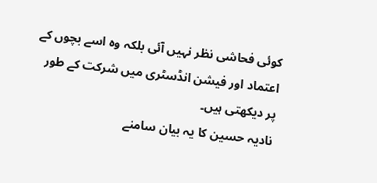کوئی فحاشی نظر نہیں آئی بلکہ وہ اسے بچوں کے اعتماد اور فیشن انڈسٹری میں شرکت کے طور پر دیکھتی ہیں۔
نادیہ حسین کا یہ بیان سامنے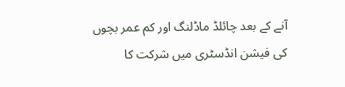آنے کے بعد چائلڈ ماڈلنگ اور کم عمر بچوں کی فیشن انڈسٹری میں شرکت کا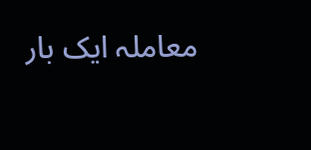معاملہ ایک بار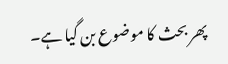پھر بحث کا موضوع بن گیا ہے۔